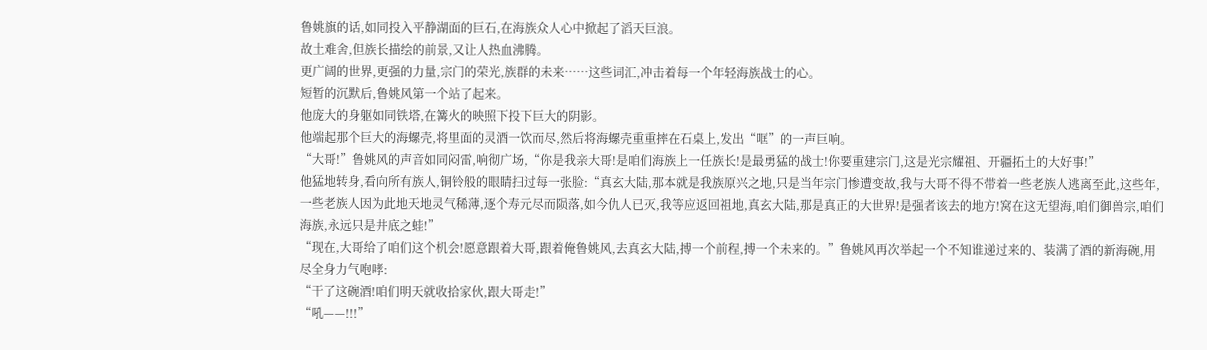鲁姚旗的话,如同投入平静湖面的巨石,在海族众人心中掀起了滔天巨浪。
故土难舍,但族长描绘的前景,又让人热血沸腾。
更广阔的世界,更强的力量,宗门的荣光,族群的未来……这些词汇,冲击着每一个年轻海族战士的心。
短暂的沉默后,鲁姚风第一个站了起来。
他庞大的身躯如同铁塔,在篝火的映照下投下巨大的阴影。
他端起那个巨大的海螺壳,将里面的灵酒一饮而尽,然后将海螺壳重重摔在石桌上,发出“哐”的一声巨响。
“大哥!”鲁姚风的声音如同闷雷,响彻广场,“你是我亲大哥!是咱们海族上一任族长!是最勇猛的战士!你要重建宗门,这是光宗耀祖、开疆拓土的大好事!”
他猛地转身,看向所有族人,铜铃般的眼睛扫过每一张脸:“真玄大陆,那本就是我族原兴之地,只是当年宗门惨遭变故,我与大哥不得不带着一些老族人逃离至此,这些年,一些老族人因为此地天地灵气稀薄,逐个寿元尽而陨落,如今仇人已灭,我等应返回祖地,真玄大陆,那是真正的大世界!是强者该去的地方!窝在这无望海,咱们御兽宗,咱们海族,永远只是井底之蛙!”
“现在,大哥给了咱们这个机会!愿意跟着大哥,跟着俺鲁姚风,去真玄大陆,搏一个前程,搏一个未来的。”鲁姚风再次举起一个不知谁递过来的、装满了酒的新海碗,用尽全身力气咆哮:
“干了这碗酒!咱们明天就收拾家伙,跟大哥走!”
“吼——!!!”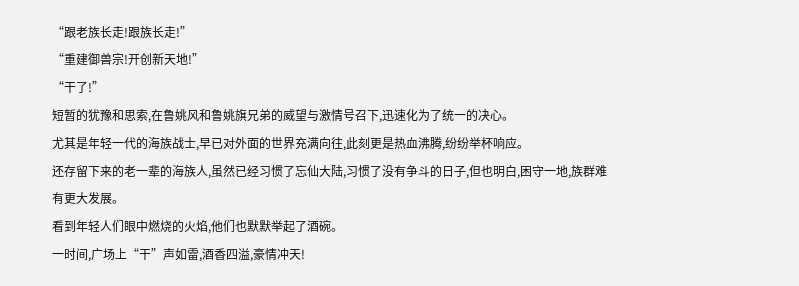“跟老族长走!跟族长走!”
“重建御兽宗!开创新天地!”
“干了!”
短暂的犹豫和思索,在鲁姚风和鲁姚旗兄弟的威望与激情号召下,迅速化为了统一的决心。
尤其是年轻一代的海族战士,早已对外面的世界充满向往,此刻更是热血沸腾,纷纷举杯响应。
还存留下来的老一辈的海族人,虽然已经习惯了忘仙大陆,习惯了没有争斗的日子,但也明白,困守一地,族群难有更大发展。
看到年轻人们眼中燃烧的火焰,他们也默默举起了酒碗。
一时间,广场上“干”声如雷,酒香四溢,豪情冲天!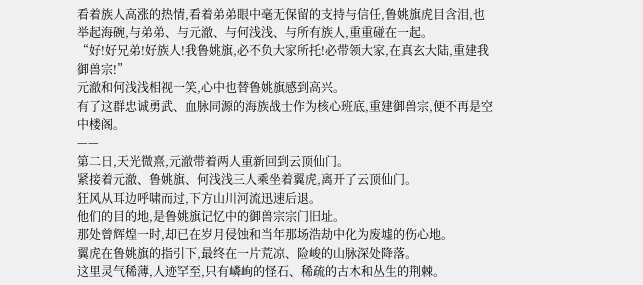看着族人高涨的热情,看着弟弟眼中毫无保留的支持与信任,鲁姚旗虎目含泪,也举起海碗,与弟弟、与元澈、与何浅浅、与所有族人,重重碰在一起。
“好!好兄弟!好族人!我鲁姚旗,必不负大家所托!必带领大家,在真玄大陆,重建我御兽宗!”
元澈和何浅浅相视一笑,心中也替鲁姚旗感到高兴。
有了这群忠诚勇武、血脉同源的海族战士作为核心班底,重建御兽宗,便不再是空中楼阁。
——
第二日,天光微熹,元澈带着两人重新回到云顶仙门。
紧接着元澈、鲁姚旗、何浅浅三人乘坐着翼虎,离开了云顶仙门。
狂风从耳边呼啸而过,下方山川河流迅速后退。
他们的目的地,是鲁姚旗记忆中的御兽宗宗门旧址。
那处曾辉煌一时,却已在岁月侵蚀和当年那场浩劫中化为废墟的伤心地。
翼虎在鲁姚旗的指引下,最终在一片荒凉、险峻的山脉深处降落。
这里灵气稀薄,人迹罕至,只有嶙峋的怪石、稀疏的古木和丛生的荆棘。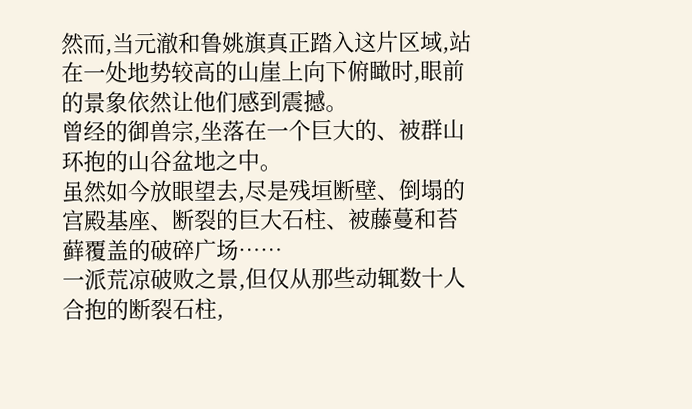然而,当元澈和鲁姚旗真正踏入这片区域,站在一处地势较高的山崖上向下俯瞰时,眼前的景象依然让他们感到震撼。
曾经的御兽宗,坐落在一个巨大的、被群山环抱的山谷盆地之中。
虽然如今放眼望去,尽是残垣断壁、倒塌的宫殿基座、断裂的巨大石柱、被藤蔓和苔藓覆盖的破碎广场……
一派荒凉破败之景,但仅从那些动辄数十人合抱的断裂石柱,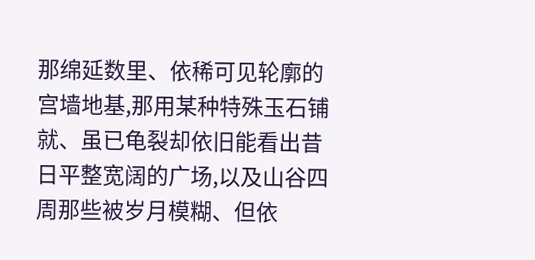那绵延数里、依稀可见轮廓的宫墙地基,那用某种特殊玉石铺就、虽已龟裂却依旧能看出昔日平整宽阔的广场,以及山谷四周那些被岁月模糊、但依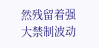然残留着强大禁制波动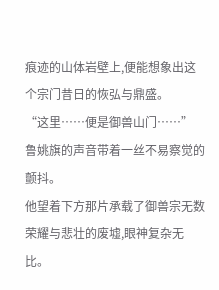痕迹的山体岩壁上,便能想象出这个宗门昔日的恢弘与鼎盛。
“这里……便是御兽山门……”
鲁姚旗的声音带着一丝不易察觉的颤抖。
他望着下方那片承载了御兽宗无数荣耀与悲壮的废墟,眼神复杂无比。